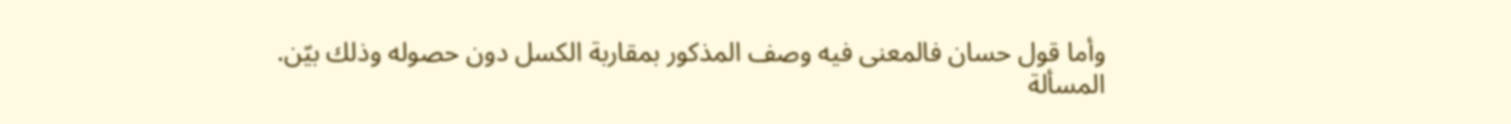وأما قول حسان فالمعنى فيه وصف المذكور بمقاربة الكسل دون حصوله وذلك بيّن.
المسألة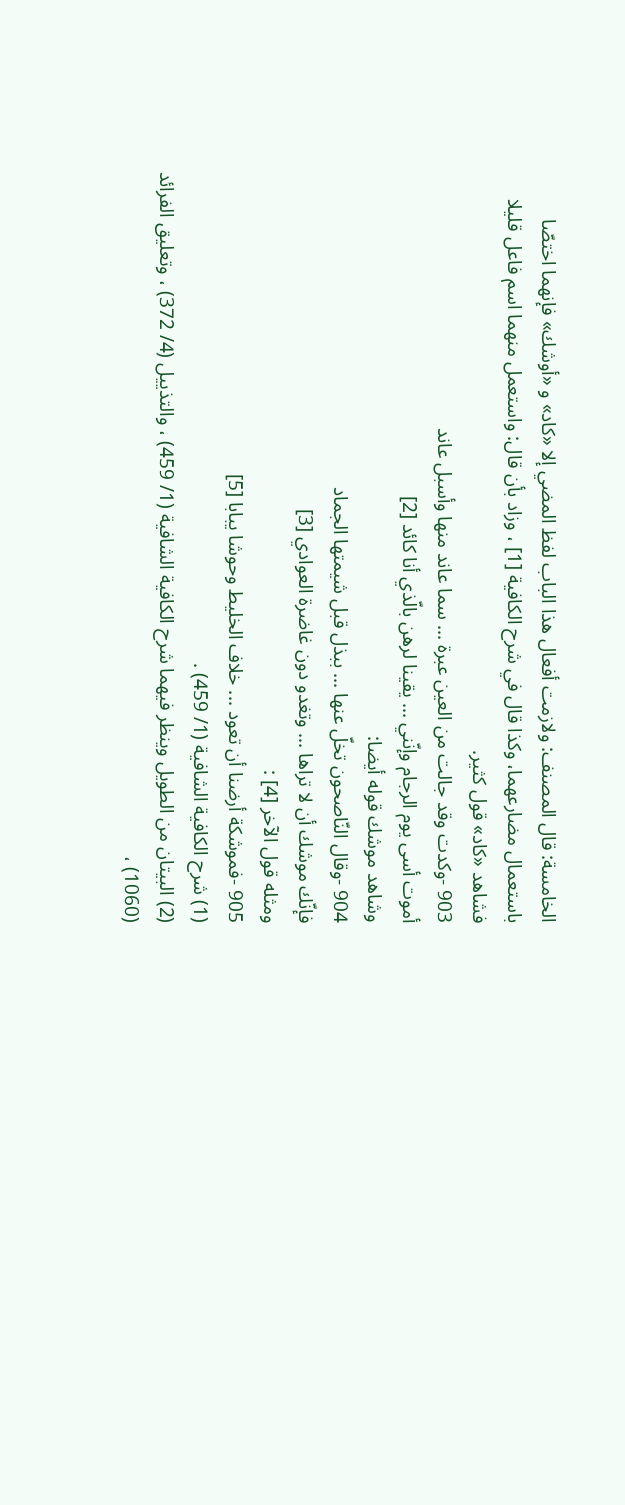الخامسة: قال المصنف: ولازمت أفعال هذا الباب لفظ المضي إلا «كاد» و «أوشك» فإنهما اختصّا باستعمال مضارعهما، وكذا قال في شرح الكافية [1] ، وزاد بأن قال: واستعمل منهما اسم فاعل قليلا فشاهد «كاد» قول كثير.
903 -وكدت وقد جالت من العين عبرة ... سما عاند منها وأسبل عاند
أموت أسى يوم الرجام وإنّني ... يقينا لرهن بالّذي أنا كائد [2]
وشاهد موشك قوله أيضا:
904 -وقال النّاصحون تخلّ عنها ... ببذل قبل شيمتها الجماد
فإنّك موشك أن لا تراها ... وتغدو دون غاضرة العوادي [3]
ومثله قول الآخر [4] :
905 -فموشكة أرضنا أن تعود ... خلاف الخليط وحوشا يبابا [5]
(1) شرح الكافية الشافية (1/ 459) .
(2) البيتان من الطويل وينظر فيهما شرح الكافية الشافية (1/ 459) ، والتذييل (4/ 372) ، وتعليق الفرائد (1060) ،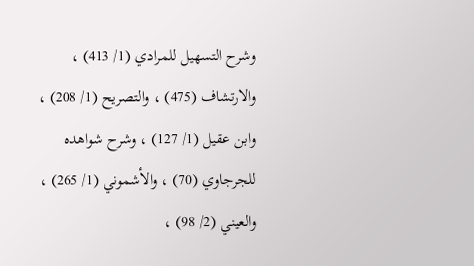وشرح التسهيل للمرادي (1/ 413) ، والارتشاف (475) ، والتصريح (1/ 208) ، وابن عقيل (1/ 127) ، وشرح شواهده للجرجاوي (70) ، والأشموني (1/ 265) ، والعيني (2/ 98) ،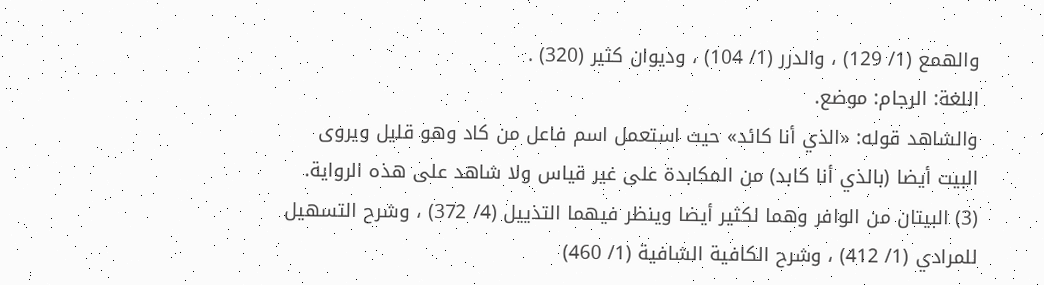والهمع (1/ 129) ، والدرر (1/ 104) ، وديوان كثير (320) .
اللغة: الرجام: موضع.
والشاهد قوله: «الذي أنا كائد» حيث استعمل اسم فاعل من كاد وهو قليل ويروى البيت أيضا (بالذي أنا كابد) من المكابدة على غير قياس ولا شاهد على هذه الرواية.
(3) البيتان من الوافر وهما لكثير أيضا وينظر فيهما التذييل (4/ 372) ، وشرح التسهيل للمرادي (1/ 412) ، وشرح الكافية الشافية (1/ 460)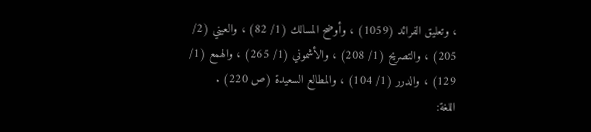، وتعليق الفرائد (1059) ، وأوضح المسالك (1/ 82) ، والعيني (2/ 205) ، والتصريح (1/ 208) ، والأشموني (1/ 265) ، والهمع (1/ 129) ، والدرر (1/ 104) ، والمطالع السعيدة (ص 220) .
اللغة: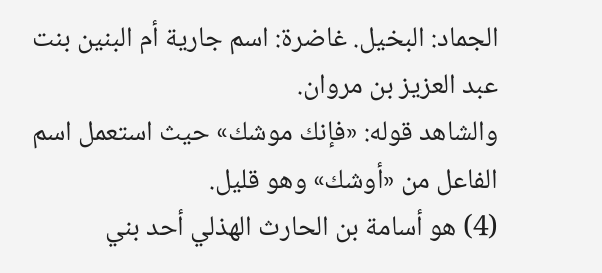الجماد: البخيل. غاضرة: اسم جارية أم البنين بنت عبد العزيز بن مروان.
والشاهد قوله: «فإنك موشك» حيث استعمل اسم الفاعل من «أوشك» وهو قليل.
(4) هو أسامة بن الحارث الهذلي أحد بني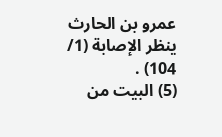عمرو بن الحارث ينظر الإصابة (1/ 104) .
(5) البيت من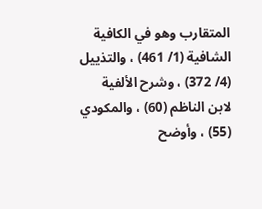المتقارب وهو في الكافية الشافية (1/ 461) ، والتذييل (4/ 372) ، وشرح الألفية لابن الناظم (60) ، والمكودي (55) ، وأوضح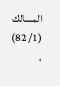المسالك (1/ 82) ،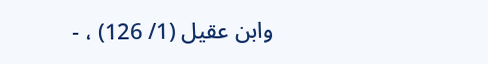وابن عقيل (1/ 126) ، -